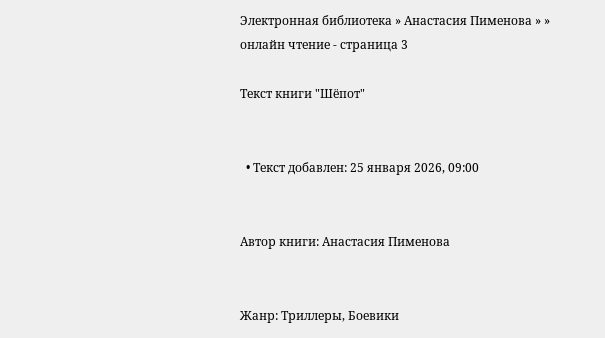Электронная библиотека » Анастасия Пименова » » онлайн чтение - страница 3

Текст книги "Шёпот"


  • Текст добавлен: 25 января 2026, 09:00


Автор книги: Анастасия Пименова


Жанр: Триллеры, Боевики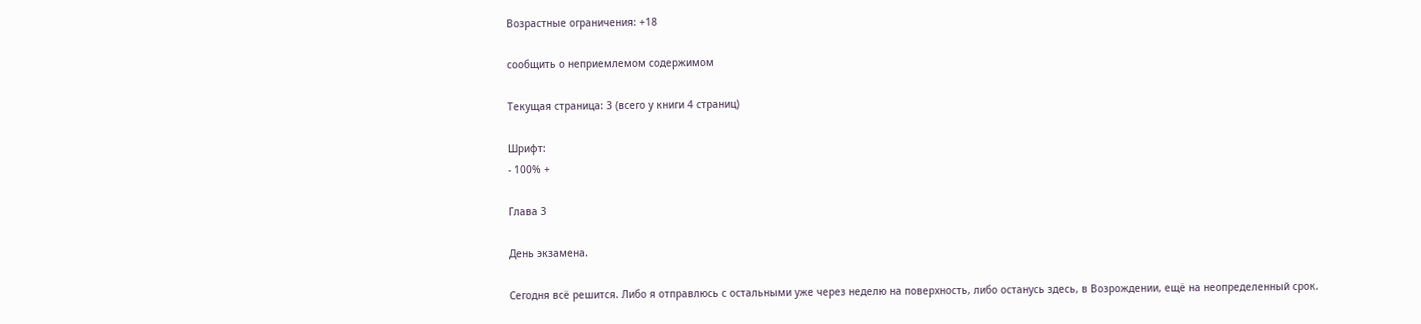Возрастные ограничения: +18

сообщить о неприемлемом содержимом

Текущая страница: 3 (всего у книги 4 страниц)

Шрифт:
- 100% +

Глава 3

День экзамена.

Сегодня всё решится. Либо я отправлюсь с остальными уже через неделю на поверхность, либо останусь здесь, в Возрождении, ещё на неопределенный срок.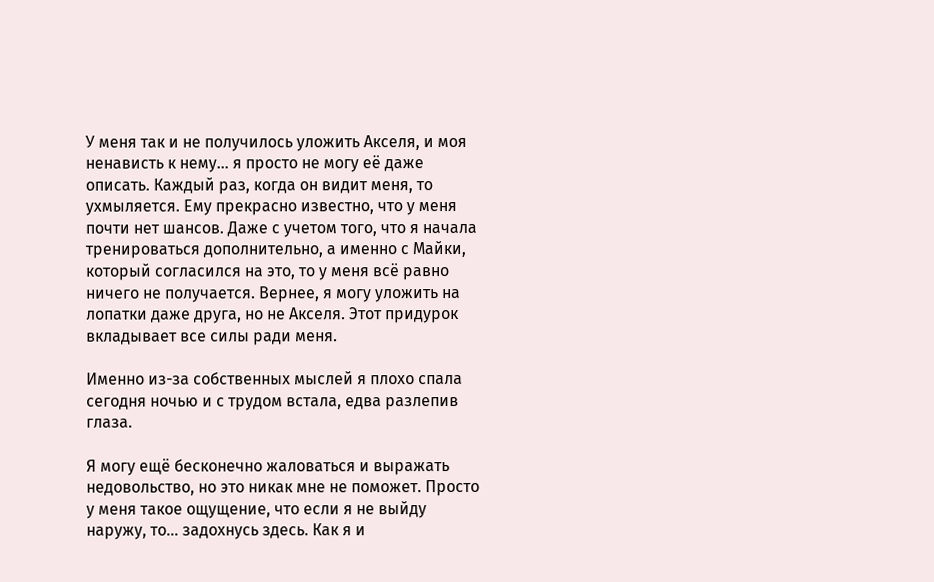У меня так и не получилось уложить Акселя, и моя ненависть к нему… я просто не могу её даже описать. Каждый раз, когда он видит меня, то ухмыляется. Ему прекрасно известно, что у меня почти нет шансов. Даже с учетом того, что я начала тренироваться дополнительно, а именно с Майки, который согласился на это, то у меня всё равно ничего не получается. Вернее, я могу уложить на лопатки даже друга, но не Акселя. Этот придурок вкладывает все силы ради меня.

Именно из-за собственных мыслей я плохо спала сегодня ночью и с трудом встала, едва разлепив глаза.

Я могу ещё бесконечно жаловаться и выражать недовольство, но это никак мне не поможет. Просто у меня такое ощущение, что если я не выйду наружу, то… задохнусь здесь. Как я и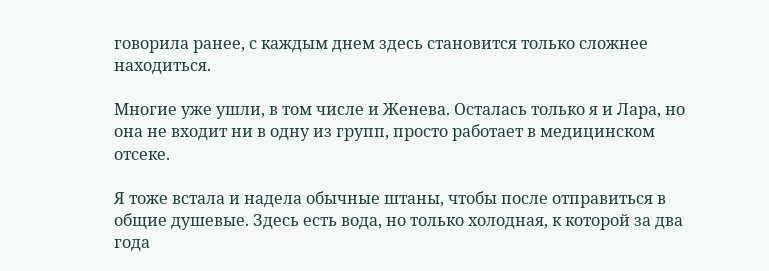говорила ранее, с каждым днем здесь становится только сложнее находиться.

Многие уже ушли, в том числе и Женева. Осталась только я и Лара, но она не входит ни в одну из групп, просто работает в медицинском отсеке.

Я тоже встала и надела обычные штаны, чтобы после отправиться в общие душевые. Здесь есть вода, но только холодная, к которой за два года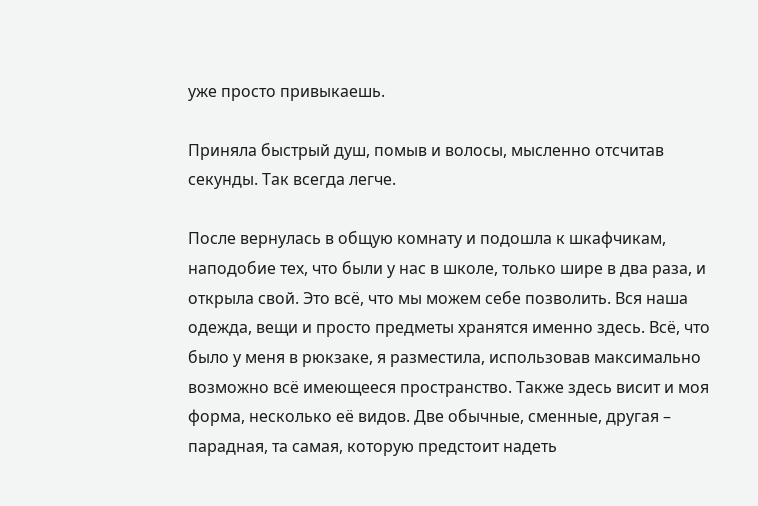уже просто привыкаешь.

Приняла быстрый душ, помыв и волосы, мысленно отсчитав секунды. Так всегда легче.

После вернулась в общую комнату и подошла к шкафчикам, наподобие тех, что были у нас в школе, только шире в два раза, и открыла свой. Это всё, что мы можем себе позволить. Вся наша одежда, вещи и просто предметы хранятся именно здесь. Всё, что было у меня в рюкзаке, я разместила, использовав максимально возможно всё имеющееся пространство. Также здесь висит и моя форма, несколько её видов. Две обычные, сменные, другая – парадная, та самая, которую предстоит надеть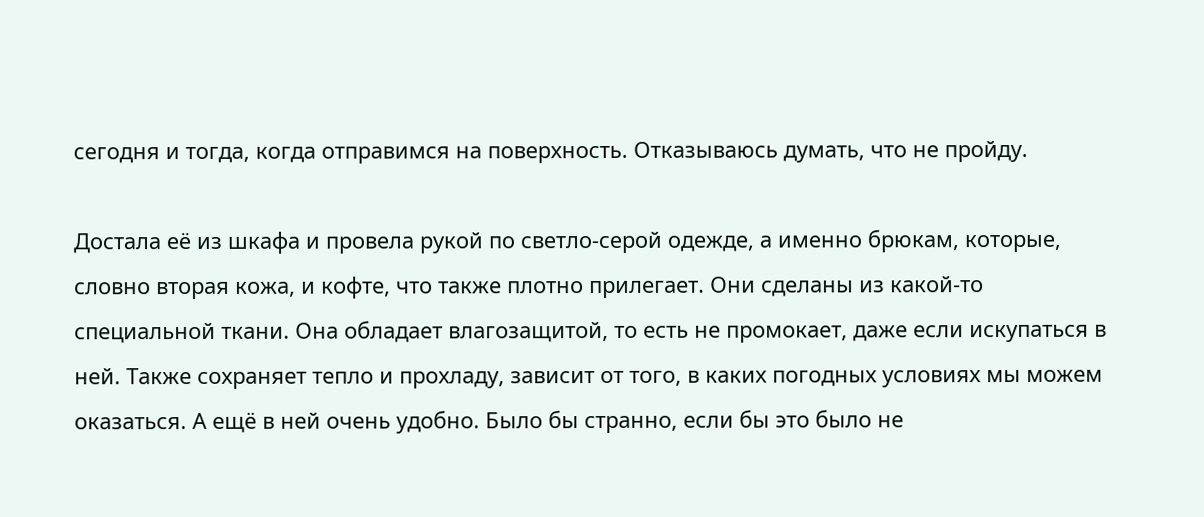сегодня и тогда, когда отправимся на поверхность. Отказываюсь думать, что не пройду.

Достала её из шкафа и провела рукой по светло-серой одежде, а именно брюкам, которые, словно вторая кожа, и кофте, что также плотно прилегает. Они сделаны из какой-то специальной ткани. Она обладает влагозащитой, то есть не промокает, даже если искупаться в ней. Также сохраняет тепло и прохладу, зависит от того, в каких погодных условиях мы можем оказаться. А ещё в ней очень удобно. Было бы странно, если бы это было не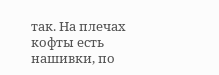так. На плечах кофты есть нашивки, по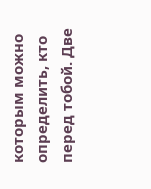которым можно определить, кто перед тобой. Две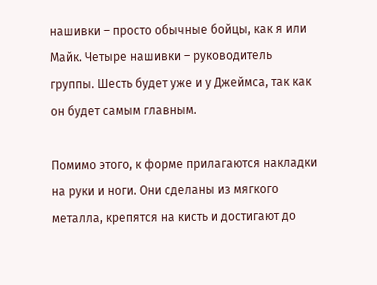нашивки – просто обычные бойцы, как я или Майк. Четыре нашивки – руководитель группы. Шесть будет уже и у Джеймса, так как он будет самым главным.

Помимо этого, к форме прилагаются накладки на руки и ноги. Они сделаны из мягкого металла, крепятся на кисть и достигают до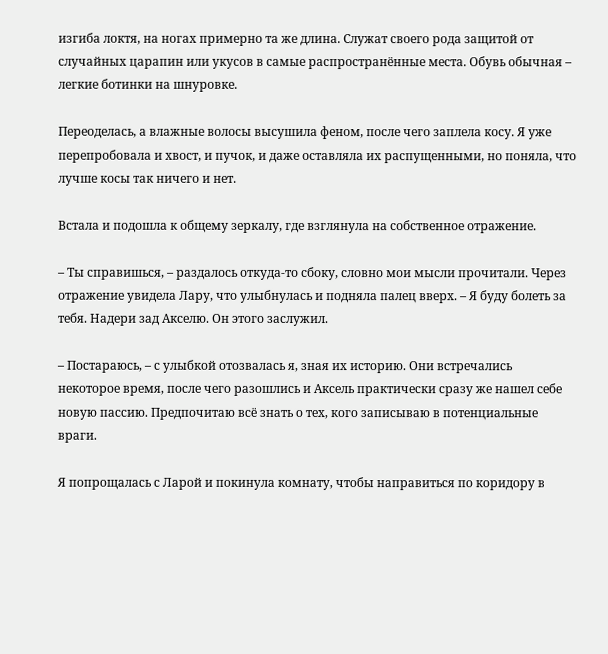изгиба локтя, на ногах примерно та же длина. Служат своего рода защитой от случайных царапин или укусов в самые распространённые места. Обувь обычная – легкие ботинки на шнуровке.

Переоделась, а влажные волосы высушила феном, после чего заплела косу. Я уже перепробовала и хвост, и пучок, и даже оставляла их распущенными, но поняла, что лучше косы так ничего и нет.

Встала и подошла к общему зеркалу, где взглянула на собственное отражение.

– Ты справишься, – раздалось откуда-то сбоку, словно мои мысли прочитали. Через отражение увидела Лару, что улыбнулась и подняла палец вверх. – Я буду болеть за тебя. Надери зад Акселю. Он этого заслужил.

– Постараюсь, – с улыбкой отозвалась я, зная их историю. Они встречались некоторое время, после чего разошлись и Аксель практически сразу же нашел себе новую пассию. Предпочитаю всё знать о тех, кого записываю в потенциальные враги.

Я попрощалась с Ларой и покинула комнату, чтобы направиться по коридору в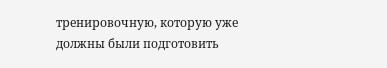тренировочную, которую уже должны были подготовить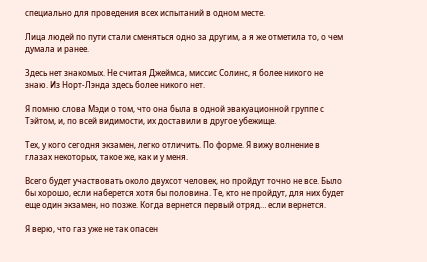специально для проведения всех испытаний в одном месте.

Лица людей по пути стали сменяться одно за другим, а я же отметила то, о чем думала и ранее.

Здесь нет знакомых. Не считая Джеймса, миссис Солинс, я более никого не знаю. Из Норт-Лэнда здесь более никого нет.

Я помню слова Мэди о том, что она была в одной эвакуационной группе с Тэйтом, и, по всей видимости, их доставили в другое убежище.

Тех, у кого сегодня экзамен, легко отличить. По форме. Я вижу волнение в глазах некоторых, такое же, как и у меня.

Всего будет участвовать около двухсот человек, но пройдут точно не все. Было бы хорошо, если наберется хотя бы половина. Те, кто не пройдут, для них будет еще один экзамен, но позже. Когда вернется первый отряд… если вернется.

Я верю, что газ уже не так опасен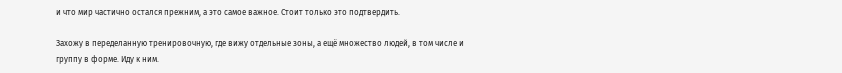и что мир частично остался прежним, а это самое важное. Стоит только это подтвердить.

Захожу в переделанную тренировочную, где вижу отдельные зоны, а ещё множество людей, в том числе и группу в форме. Иду к ним.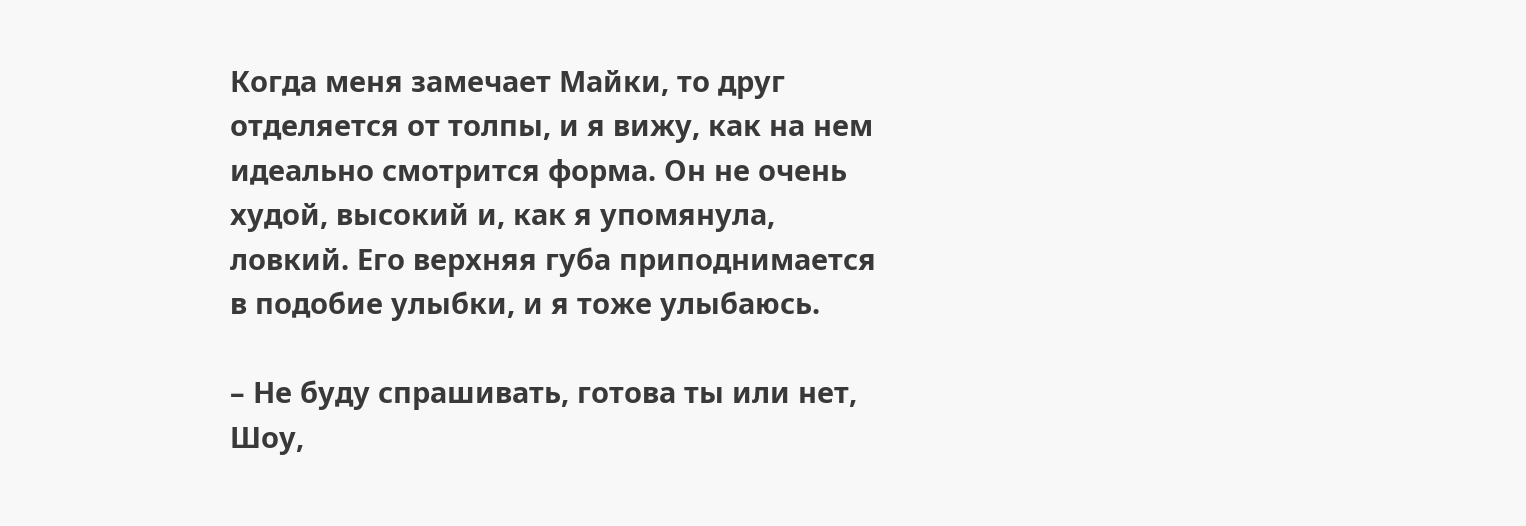Когда меня замечает Майки, то друг отделяется от толпы, и я вижу, как на нем идеально смотрится форма. Он не очень худой, высокий и, как я упомянула, ловкий. Его верхняя губа приподнимается в подобие улыбки, и я тоже улыбаюсь.

– Не буду спрашивать, готова ты или нет, Шоу,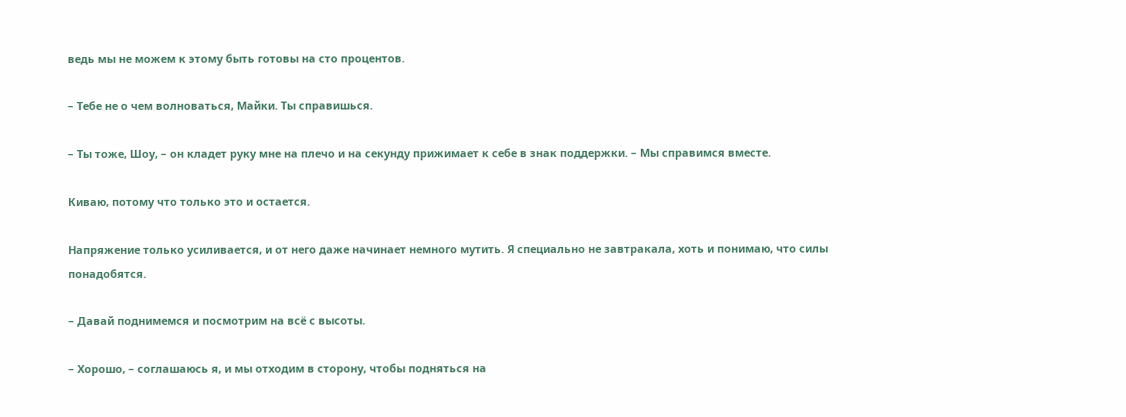ведь мы не можем к этому быть готовы на сто процентов.

– Тебе не о чем волноваться, Майки. Ты справишься.

– Ты тоже, Шоу, – он кладет руку мне на плечо и на секунду прижимает к себе в знак поддержки. – Мы справимся вместе.

Киваю, потому что только это и остается.

Напряжение только усиливается, и от него даже начинает немного мутить. Я специально не завтракала, хоть и понимаю, что силы понадобятся.

– Давай поднимемся и посмотрим на всё с высоты.

– Хорошо, – соглашаюсь я, и мы отходим в сторону, чтобы подняться на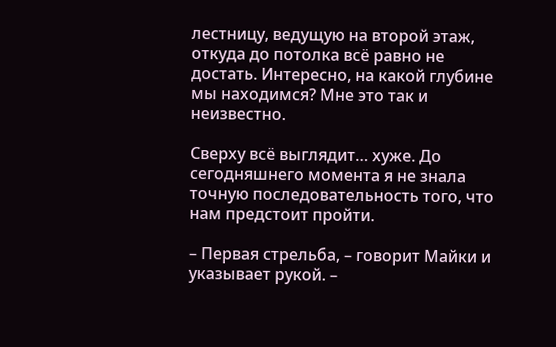лестницу, ведущую на второй этаж, откуда до потолка всё равно не достать. Интересно, на какой глубине мы находимся? Мне это так и неизвестно.

Сверху всё выглядит… хуже. До сегодняшнего момента я не знала точную последовательность того, что нам предстоит пройти.

– Первая стрельба, – говорит Майки и указывает рукой. –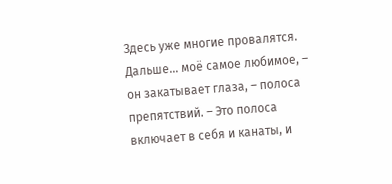Здесь уже многие провалятся. Дальше… моё самое любимое, – он закатывает глаза, – полоса препятствий. – Это полоса включает в себя и канаты, и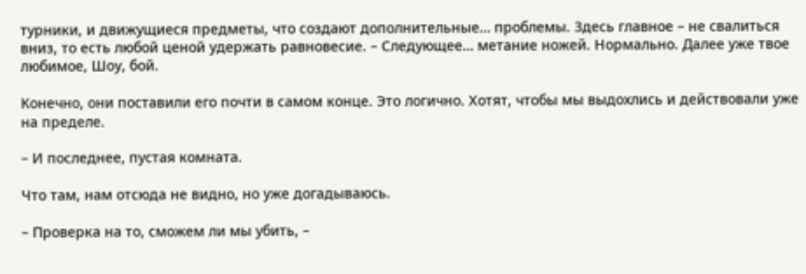турники, и движущиеся предметы, что создают дополнительные… проблемы. Здесь главное – не свалиться вниз, то есть любой ценой удержать равновесие. – Следующее… метание ножей. Нормально. Далее уже твое любимое, Шоу, бой.

Конечно, они поставили его почти в самом конце. Это логично. Хотят, чтобы мы выдохлись и действовали уже на пределе.

– И последнее, пустая комната.

Что там, нам отсюда не видно, но уже догадываюсь.

– Проверка на то, сможем ли мы убить, –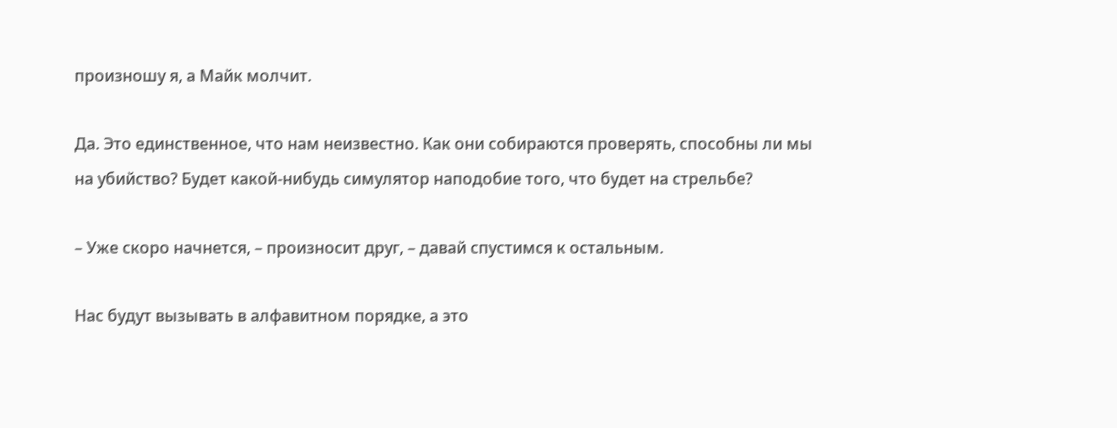произношу я, а Майк молчит.

Да. Это единственное, что нам неизвестно. Как они собираются проверять, способны ли мы на убийство? Будет какой-нибудь симулятор наподобие того, что будет на стрельбе?

– Уже скоро начнется, – произносит друг, – давай спустимся к остальным.

Нас будут вызывать в алфавитном порядке, а это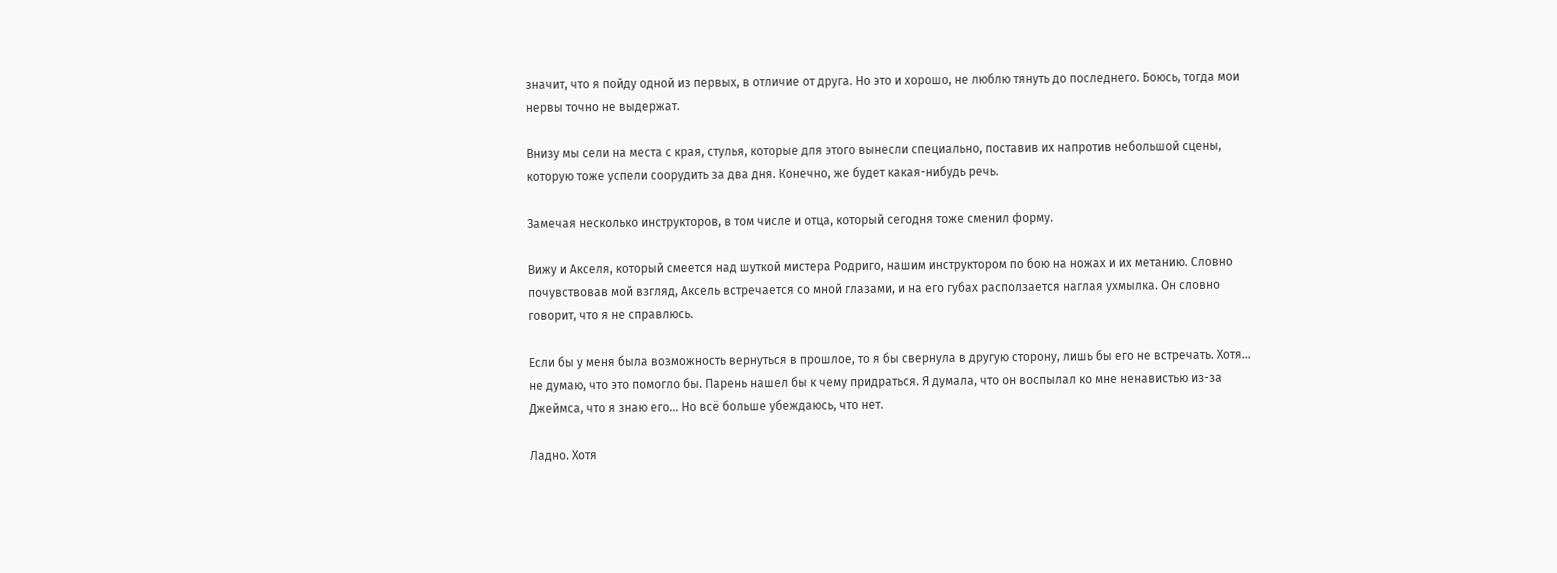значит, что я пойду одной из первых, в отличие от друга. Но это и хорошо, не люблю тянуть до последнего. Боюсь, тогда мои нервы точно не выдержат.

Внизу мы сели на места с края, стулья, которые для этого вынесли специально, поставив их напротив небольшой сцены, которую тоже успели соорудить за два дня. Конечно, же будет какая-нибудь речь.

Замечая несколько инструкторов, в том числе и отца, который сегодня тоже сменил форму.

Вижу и Акселя, который смеется над шуткой мистера Родриго, нашим инструктором по бою на ножах и их метанию. Словно почувствовав мой взгляд, Аксель встречается со мной глазами, и на его губах расползается наглая ухмылка. Он словно говорит, что я не справлюсь.

Если бы у меня была возможность вернуться в прошлое, то я бы свернула в другую сторону, лишь бы его не встречать. Хотя… не думаю, что это помогло бы. Парень нашел бы к чему придраться. Я думала, что он воспылал ко мне ненавистью из-за Джеймса, что я знаю его… Но всё больше убеждаюсь, что нет.

Ладно. Хотя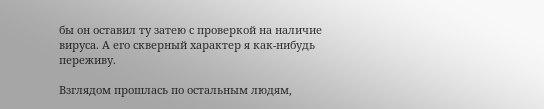бы он оставил ту затею с проверкой на наличие вируса. А его скверный характер я как-нибудь переживу.

Взглядом прошлась по остальным людям,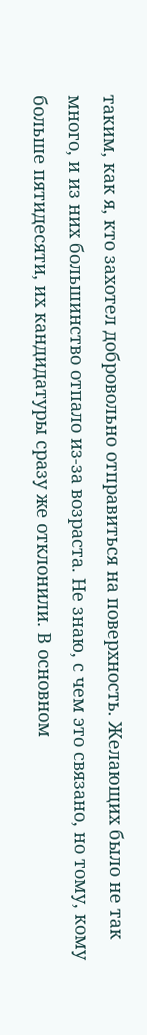таким, как я, кто захотел добровольно отправиться на поверхность. Желающих было не так много, и из них большинство отпало из-за возраста. Не знаю, с чем это связано, но тому, кому больше пятидесяти, их кандидатуры сразу же отклонили. В основном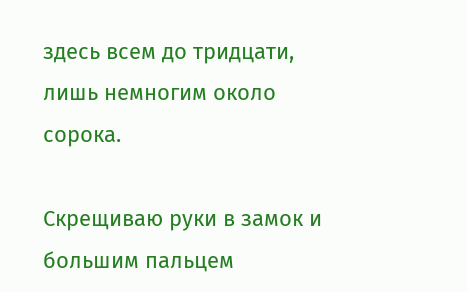здесь всем до тридцати, лишь немногим около сорока.

Скрещиваю руки в замок и большим пальцем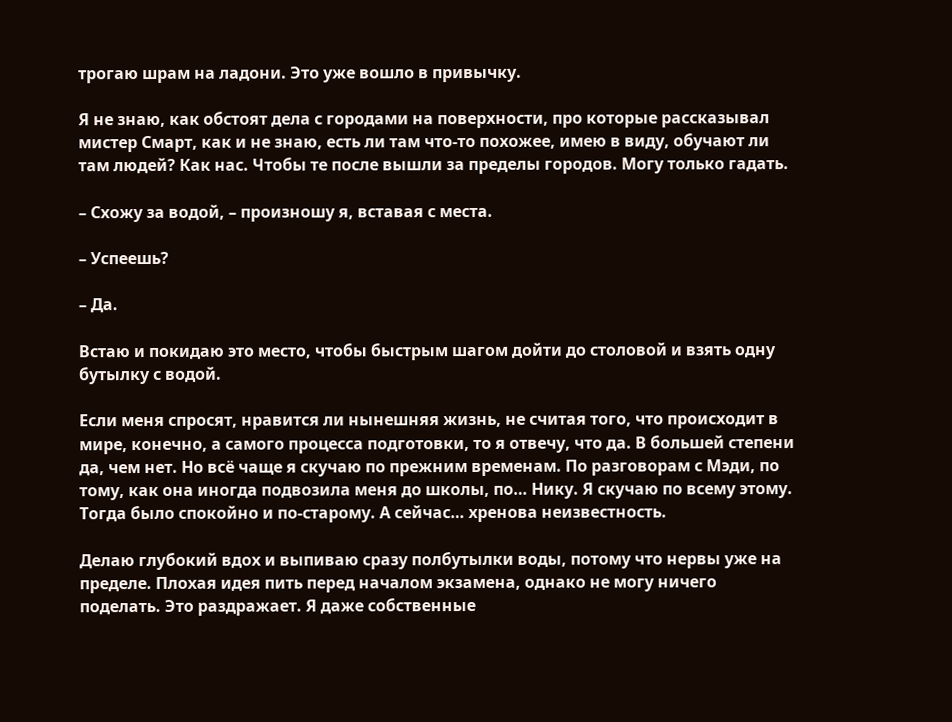трогаю шрам на ладони. Это уже вошло в привычку.

Я не знаю, как обстоят дела с городами на поверхности, про которые рассказывал мистер Смарт, как и не знаю, есть ли там что-то похожее, имею в виду, обучают ли там людей? Как нас. Чтобы те после вышли за пределы городов. Могу только гадать.

– Схожу за водой, – произношу я, вставая с места.

– Успеешь?

– Да.

Встаю и покидаю это место, чтобы быстрым шагом дойти до столовой и взять одну бутылку с водой.

Если меня спросят, нравится ли нынешняя жизнь, не считая того, что происходит в мире, конечно, а самого процесса подготовки, то я отвечу, что да. В большей степени да, чем нет. Но всё чаще я скучаю по прежним временам. По разговорам с Мэди, по тому, как она иногда подвозила меня до школы, по… Нику. Я скучаю по всему этому. Тогда было спокойно и по-старому. А сейчас… хренова неизвестность.

Делаю глубокий вдох и выпиваю сразу полбутылки воды, потому что нервы уже на пределе. Плохая идея пить перед началом экзамена, однако не могу ничего поделать. Это раздражает. Я даже собственные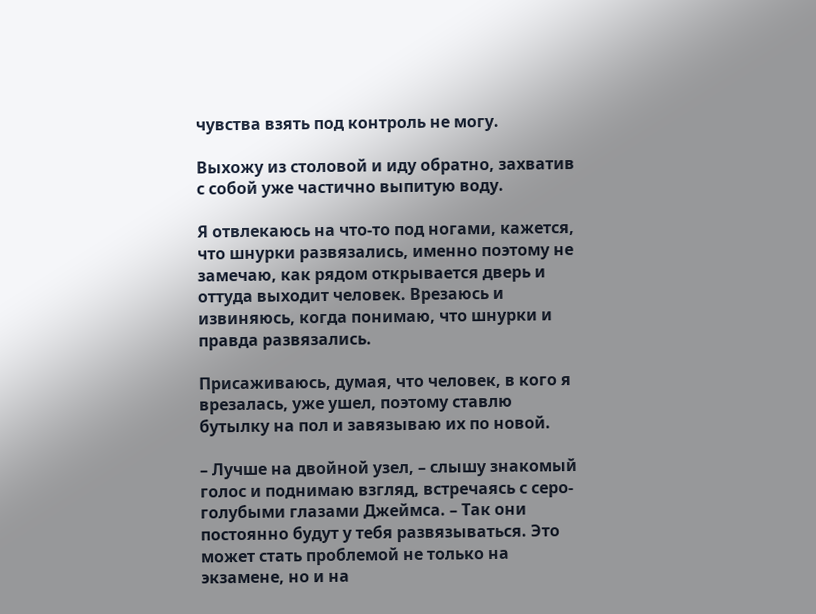чувства взять под контроль не могу.

Выхожу из столовой и иду обратно, захватив с собой уже частично выпитую воду.

Я отвлекаюсь на что-то под ногами, кажется, что шнурки развязались, именно поэтому не замечаю, как рядом открывается дверь и оттуда выходит человек. Врезаюсь и извиняюсь, когда понимаю, что шнурки и правда развязались.

Присаживаюсь, думая, что человек, в кого я врезалась, уже ушел, поэтому ставлю бутылку на пол и завязываю их по новой.

– Лучше на двойной узел, – слышу знакомый голос и поднимаю взгляд, встречаясь с серо-голубыми глазами Джеймса. – Так они постоянно будут у тебя развязываться. Это может стать проблемой не только на экзамене, но и на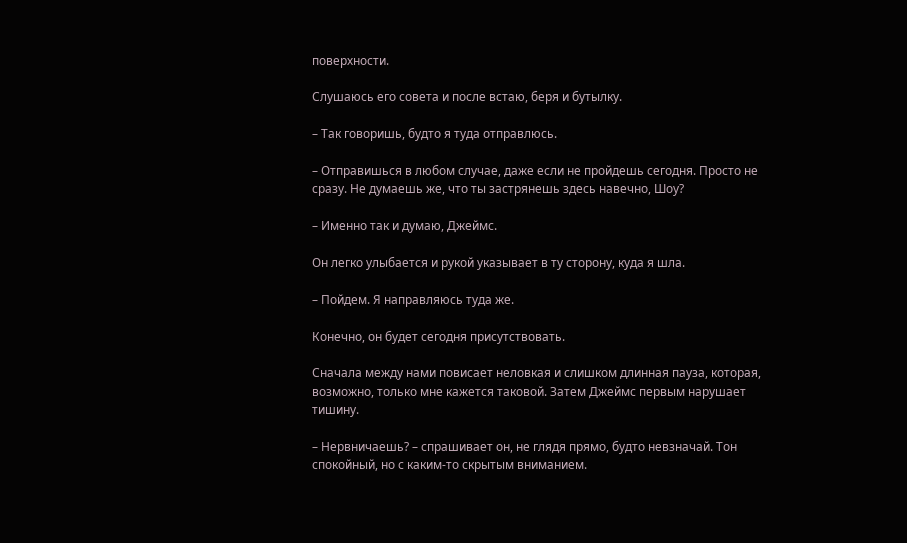поверхности.

Слушаюсь его совета и после встаю, беря и бутылку.

– Так говоришь, будто я туда отправлюсь.

– Отправишься в любом случае, даже если не пройдешь сегодня. Просто не сразу. Не думаешь же, что ты застрянешь здесь навечно, Шоу?

– Именно так и думаю, Джеймс.

Он легко улыбается и рукой указывает в ту сторону, куда я шла.

– Пойдем. Я направляюсь туда же.

Конечно, он будет сегодня присутствовать.

Сначала между нами повисает неловкая и слишком длинная пауза, которая, возможно, только мне кажется таковой. Затем Джеймс первым нарушает тишину.

– Нервничаешь? – спрашивает он, не глядя прямо, будто невзначай. Тон спокойный, но с каким-то скрытым вниманием.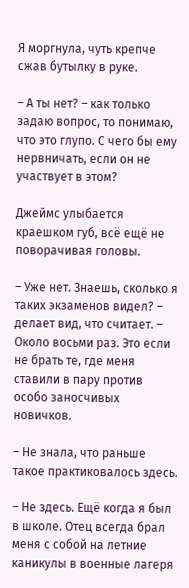Я моргнула, чуть крепче сжав бутылку в руке.

– А ты нет? – как только задаю вопрос, то понимаю, что это глупо. С чего бы ему нервничать, если он не участвует в этом?

Джеймс улыбается краешком губ, всё ещё не поворачивая головы.

– Уже нет. Знаешь, сколько я таких экзаменов видел? – делает вид, что считает. – Около восьми раз. Это если не брать те, где меня ставили в пару против особо заносчивых новичков.

– Не знала, что раньше такое практиковалось здесь.

– Не здесь. Ещё когда я был в школе. Отец всегда брал меня с собой на летние каникулы в военные лагеря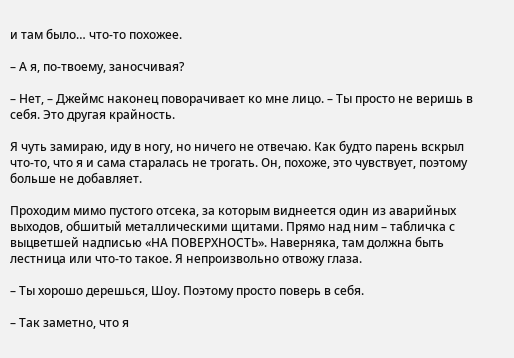и там было… что-то похожее.

– А я, по-твоему, заносчивая?

– Нет, – Джеймс наконец поворачивает ко мне лицо. – Ты просто не веришь в себя. Это другая крайность.

Я чуть замираю, иду в ногу, но ничего не отвечаю. Как будто парень вскрыл что-то, что я и сама старалась не трогать. Он, похоже, это чувствует, поэтому больше не добавляет.

Проходим мимо пустого отсека, за которым виднеется один из аварийных выходов, обшитый металлическими щитами. Прямо над ним – табличка с выцветшей надписью «НА ПОВЕРХНОСТЬ». Наверняка, там должна быть лестница или что-то такое. Я непроизвольно отвожу глаза.

– Ты хорошо дерешься, Шоу. Поэтому просто поверь в себя.

– Так заметно, что я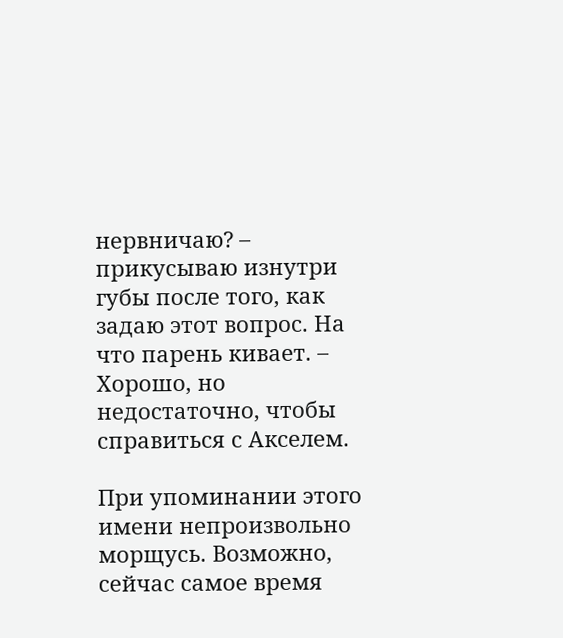нервничаю? – прикусываю изнутри губы после того, как задаю этот вопрос. На что парень кивает. – Хорошо, но недостаточно, чтобы справиться с Акселем.

При упоминании этого имени непроизвольно морщусь. Возможно, сейчас самое время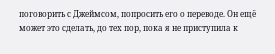поговорить с Джеймсом, попросить его о переводе. Он ещё может это сделать, до тех пор, пока я не приступила к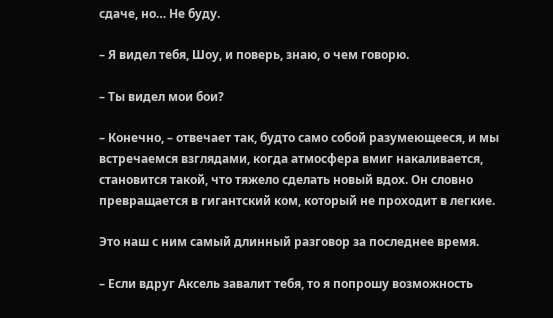сдаче, но… Не буду.

– Я видел тебя, Шоу, и поверь, знаю, о чем говорю.

– Ты видел мои бои?

– Конечно, – отвечает так, будто само собой разумеющееся, и мы встречаемся взглядами, когда атмосфера вмиг накаливается, становится такой, что тяжело сделать новый вдох. Он словно превращается в гигантский ком, который не проходит в легкие.

Это наш с ним самый длинный разговор за последнее время.

– Если вдруг Аксель завалит тебя, то я попрошу возможность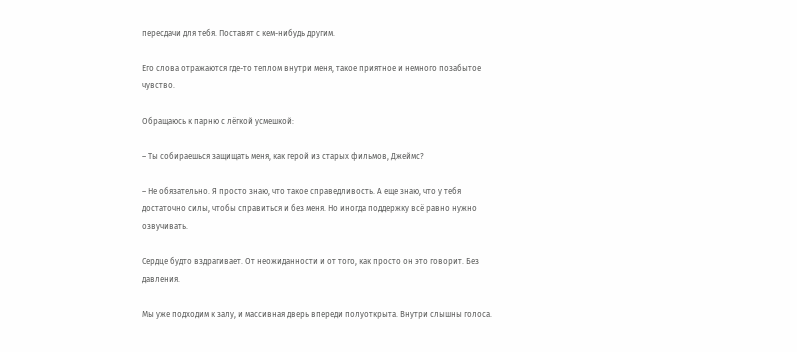пересдачи для тебя. Поставят с кем-нибудь другим.

Его слова отражаются где-то теплом внутри меня, такое приятное и немного позабытое чувство.

Обращаюсь к парню с лёгкой усмешкой:

– Ты собираешься защищать меня, как герой из старых фильмов, Джеймс?

– Не обязательно. Я просто знаю, что такое справедливость. А еще знаю, что у тебя достаточно силы, чтобы справиться и без меня. Но иногда поддержку всё равно нужно озвучивать.

Сердце будто вздрагивает. От неожиданности и от того, как просто он это говорит. Без давления.

Мы уже подходим к залу, и массивная дверь впереди полуоткрыта. Внутри слышны голоса.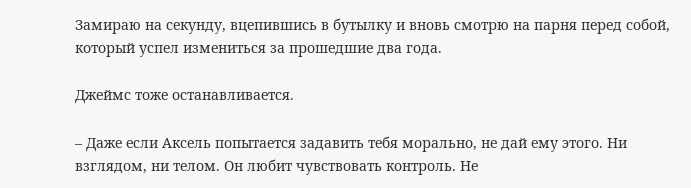Замираю на секунду, вцепившись в бутылку и вновь смотрю на парня перед собой, который успел измениться за прошедшие два года.

Джеймс тоже останавливается.

– Даже если Аксель попытается задавить тебя морально, не дай ему этого. Ни взглядом, ни телом. Он любит чувствовать контроль. Не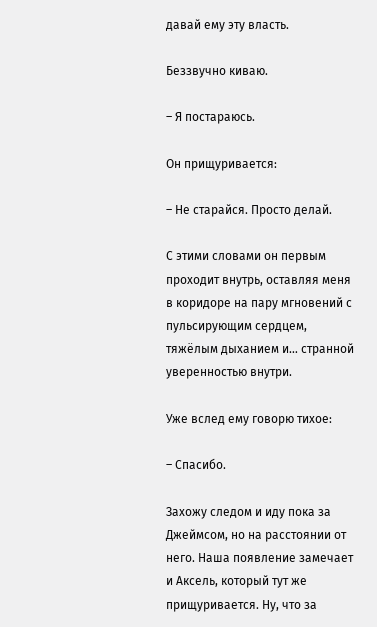давай ему эту власть.

Беззвучно киваю.

– Я постараюсь.

Он прищуривается:

– Не старайся. Просто делай.

С этими словами он первым проходит внутрь, оставляя меня в коридоре на пару мгновений с пульсирующим сердцем, тяжёлым дыханием и… странной уверенностью внутри.

Уже вслед ему говорю тихое:

– Спасибо.

Захожу следом и иду пока за Джеймсом, но на расстоянии от него. Наша появление замечает и Аксель, который тут же прищуривается. Ну, что за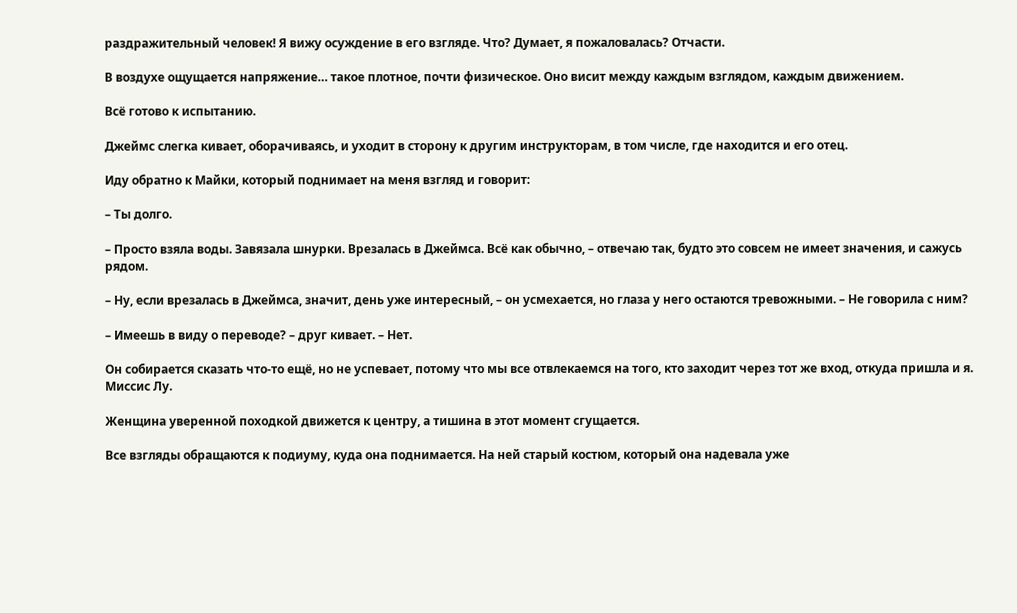раздражительный человек! Я вижу осуждение в его взгляде. Что? Думает, я пожаловалась? Отчасти.

В воздухе ощущается напряжение… такое плотное, почти физическое. Оно висит между каждым взглядом, каждым движением.

Всё готово к испытанию.

Джеймс слегка кивает, оборачиваясь, и уходит в сторону к другим инструкторам, в том числе, где находится и его отец.

Иду обратно к Майки, который поднимает на меня взгляд и говорит:

– Ты долго.

– Просто взяла воды. Завязала шнурки. Врезалась в Джеймса. Всё как обычно, – отвечаю так, будто это совсем не имеет значения, и сажусь рядом.

– Ну, если врезалась в Джеймса, значит, день уже интересный, – он усмехается, но глаза у него остаются тревожными. – Не говорила с ним?

– Имеешь в виду о переводе? – друг кивает. – Нет.

Он собирается сказать что-то ещё, но не успевает, потому что мы все отвлекаемся на того, кто заходит через тот же вход, откуда пришла и я. Миссис Лу.

Женщина уверенной походкой движется к центру, а тишина в этот момент сгущается.

Все взгляды обращаются к подиуму, куда она поднимается. На ней старый костюм, который она надевала уже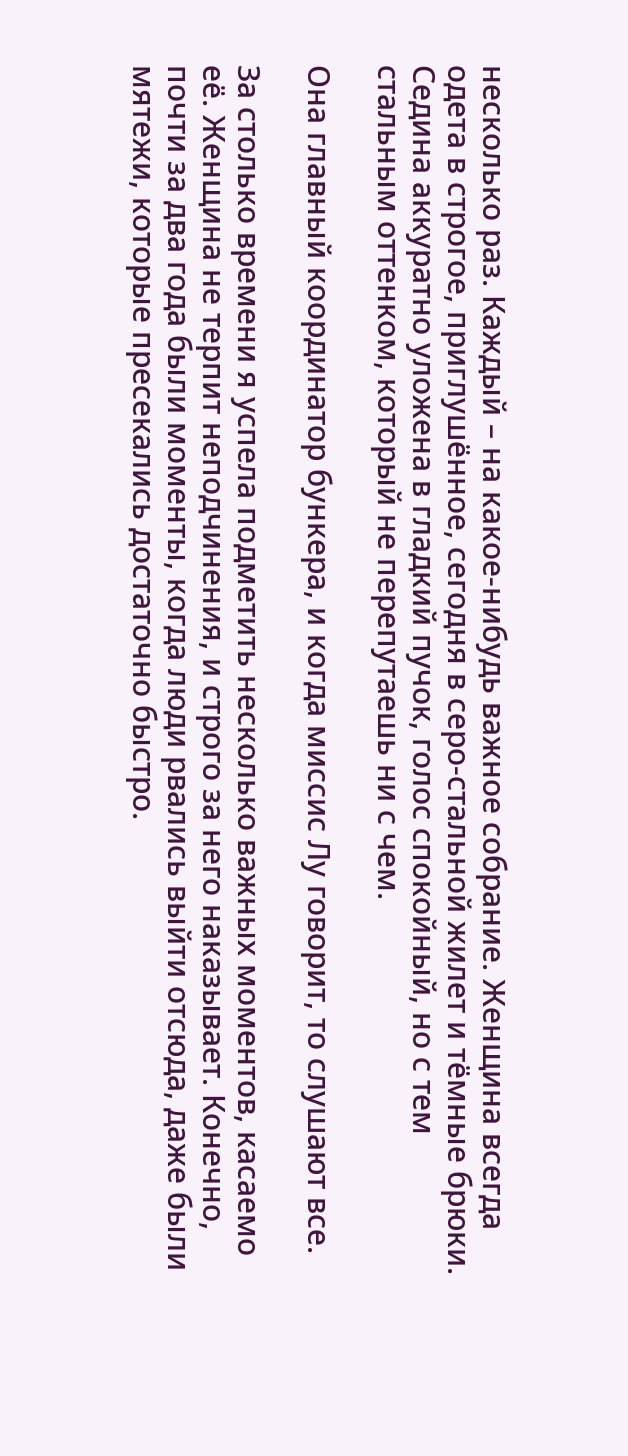несколько раз. Каждый – на какое-нибудь важное собрание. Женщина всегда одета в строгое, приглушённое, сегодня в серо-стальной жилет и тёмные брюки. Седина аккуратно уложена в гладкий пучок, голос спокойный, но с тем стальным оттенком, который не перепутаешь ни с чем.

Она главный координатор бункера, и когда миссис Лу говорит, то слушают все.

За столько времени я успела подметить несколько важных моментов, касаемо её. Женщина не терпит неподчинения, и строго за него наказывает. Конечно, почти за два года были моменты, когда люди рвались выйти отсюда, даже были мятежи, которые пресекались достаточно быстро.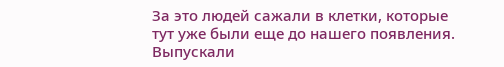За это людей сажали в клетки, которые тут уже были еще до нашего появления. Выпускали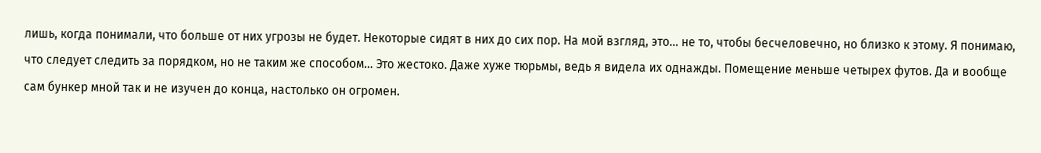лишь, когда понимали, что больше от них угрозы не будет. Некоторые сидят в них до сих пор. На мой взгляд, это… не то, чтобы бесчеловечно, но близко к этому. Я понимаю, что следует следить за порядком, но не таким же способом… Это жестоко. Даже хуже тюрьмы, ведь я видела их однажды. Помещение меньше четырех футов. Да и вообще сам бункер мной так и не изучен до конца, настолько он огромен.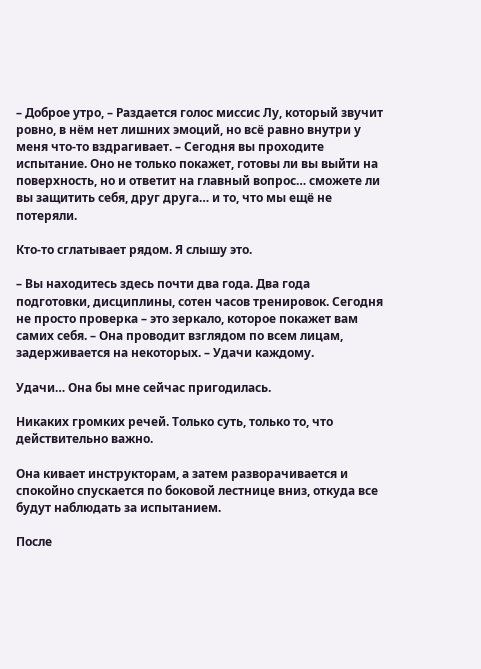– Доброе утро, – Раздается голос миссис Лу, который звучит ровно, в нём нет лишних эмоций, но всё равно внутри у меня что-то вздрагивает. – Сегодня вы проходите испытание. Оно не только покажет, готовы ли вы выйти на поверхность, но и ответит на главный вопрос… сможете ли вы защитить себя, друг друга… и то, что мы ещё не потеряли.

Кто-то сглатывает рядом. Я слышу это.

– Вы находитесь здесь почти два года. Два года подготовки, дисциплины, сотен часов тренировок. Сегодня не просто проверка – это зеркало, которое покажет вам самих себя. – Она проводит взглядом по всем лицам, задерживается на некоторых. – Удачи каждому.

Удачи… Она бы мне сейчас пригодилась.

Никаких громких речей. Только суть, только то, что действительно важно.

Она кивает инструкторам, а затем разворачивается и спокойно спускается по боковой лестнице вниз, откуда все будут наблюдать за испытанием.

После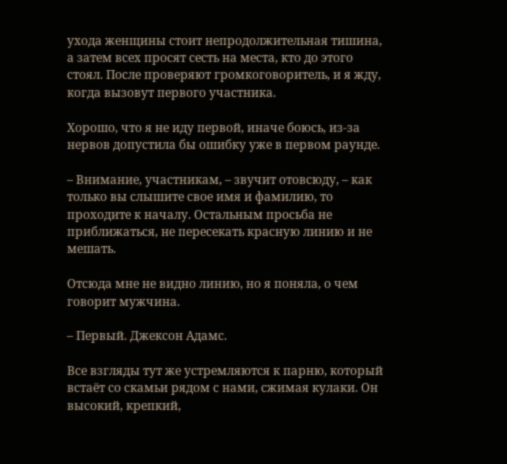ухода женщины стоит непродолжительная тишина, а затем всех просят сесть на места, кто до этого стоял. После проверяют громкоговоритель, и я жду, когда вызовут первого участника.

Хорошо, что я не иду первой, иначе боюсь, из-за нервов допустила бы ошибку уже в первом раунде.

– Внимание, участникам, – звучит отовсюду, – как только вы слышите свое имя и фамилию, то проходите к началу. Остальным просьба не приближаться, не пересекать красную линию и не мешать.

Отсюда мне не видно линию, но я поняла, о чем говорит мужчина.

– Первый. Джексон Адамс.

Все взгляды тут же устремляются к парню, который встаёт со скамьи рядом с нами, сжимая кулаки. Он высокий, крепкий,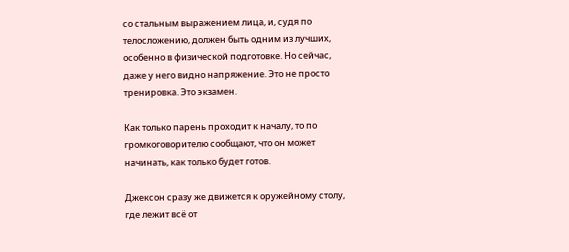со стальным выражением лица, и, судя по телосложению, должен быть одним из лучших, особенно в физической подготовке. Но сейчас, даже у него видно напряжение. Это не просто тренировка. Это экзамен.

Как только парень проходит к началу, то по громкоговорителю сообщают, что он может начинать, как только будет готов.

Джексон сразу же движется к оружейному столу, где лежит всё от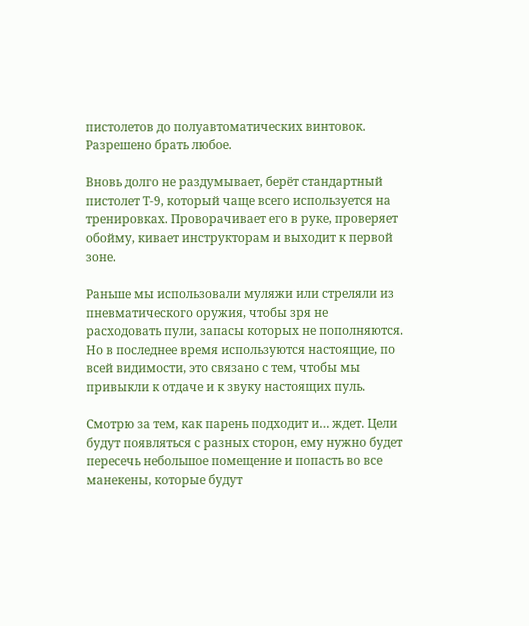пистолетов до полуавтоматических винтовок. Разрешено брать любое.

Вновь долго не раздумывает, берёт стандартный пистолет Т-9, который чаще всего используется на тренировках. Проворачивает его в руке, проверяет обойму, кивает инструкторам и выходит к первой зоне.

Раньше мы использовали муляжи или стреляли из пневматического оружия, чтобы зря не расходовать пули, запасы которых не пополняются. Но в последнее время используются настоящие, по всей видимости, это связано с тем, чтобы мы привыкли к отдаче и к звуку настоящих пуль.

Смотрю за тем, как парень подходит и… ждет. Цели будут появляться с разных сторон, ему нужно будет пересечь небольшое помещение и попасть во все манекены, которые будут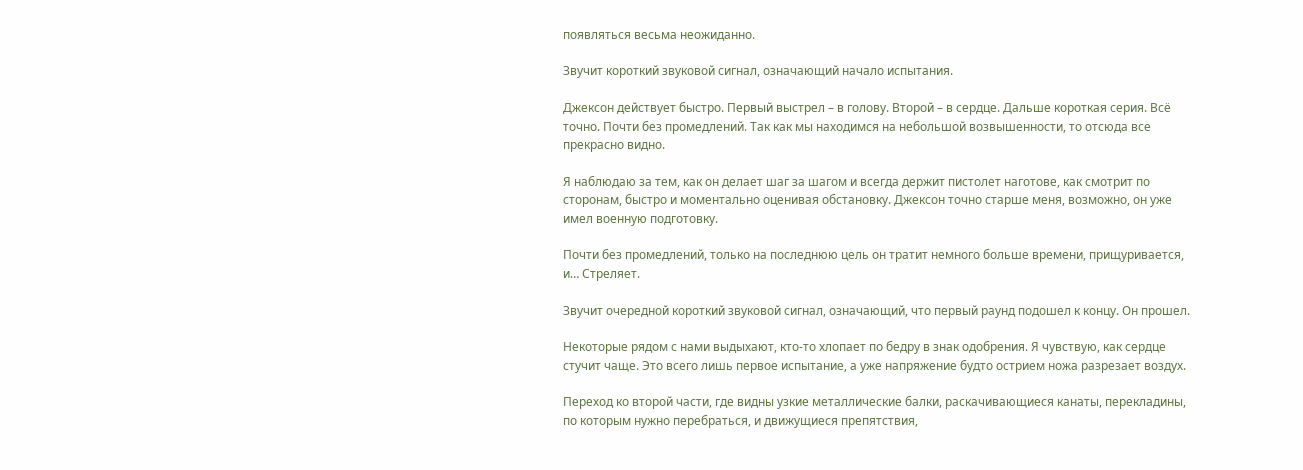появляться весьма неожиданно.

Звучит короткий звуковой сигнал, означающий начало испытания.

Джексон действует быстро. Первый выстрел – в голову. Второй – в сердце. Дальше короткая серия. Всё точно. Почти без промедлений. Так как мы находимся на небольшой возвышенности, то отсюда все прекрасно видно.

Я наблюдаю за тем, как он делает шаг за шагом и всегда держит пистолет наготове, как смотрит по сторонам, быстро и моментально оценивая обстановку. Джексон точно старше меня, возможно, он уже имел военную подготовку.

Почти без промедлений, только на последнюю цель он тратит немного больше времени, прищуривается, и… Стреляет.

Звучит очередной короткий звуковой сигнал, означающий, что первый раунд подошел к концу. Он прошел.

Некоторые рядом с нами выдыхают, кто-то хлопает по бедру в знак одобрения. Я чувствую, как сердце стучит чаще. Это всего лишь первое испытание, а уже напряжение будто острием ножа разрезает воздух.

Переход ко второй части, где видны узкие металлические балки, раскачивающиеся канаты, перекладины, по которым нужно перебраться, и движущиеся препятствия,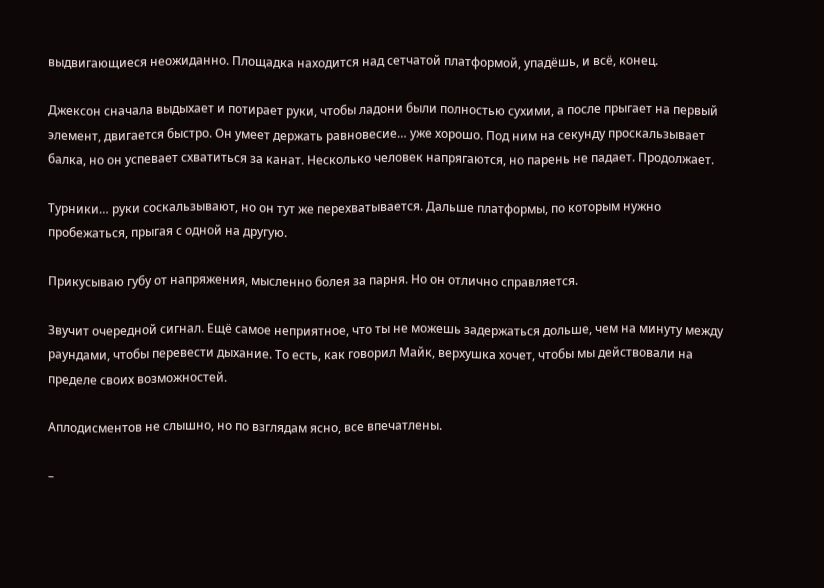выдвигающиеся неожиданно. Площадка находится над сетчатой платформой, упадёшь, и всё, конец.

Джексон сначала выдыхает и потирает руки, чтобы ладони были полностью сухими, а после прыгает на первый элемент, двигается быстро. Он умеет держать равновесие… уже хорошо. Под ним на секунду проскальзывает балка, но он успевает схватиться за канат. Несколько человек напрягаются, но парень не падает. Продолжает.

Турники… руки соскальзывают, но он тут же перехватывается. Дальше платформы, по которым нужно пробежаться, прыгая с одной на другую.

Прикусываю губу от напряжения, мысленно болея за парня. Но он отлично справляется.

Звучит очередной сигнал. Ещё самое неприятное, что ты не можешь задержаться дольше, чем на минуту между раундами, чтобы перевести дыхание. То есть, как говорил Майк, верхушка хочет, чтобы мы действовали на пределе своих возможностей.

Аплодисментов не слышно, но по взглядам ясно, все впечатлены.

–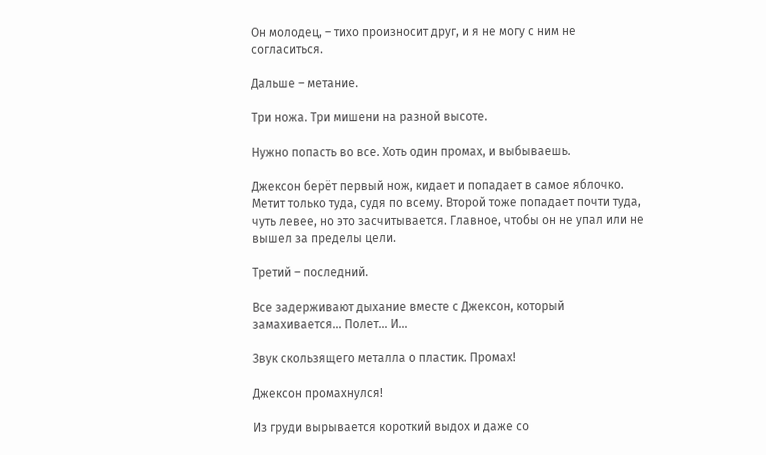Он молодец, – тихо произносит друг, и я не могу с ним не согласиться.

Дальше – метание.

Три ножа. Три мишени на разной высоте.

Нужно попасть во все. Хоть один промах, и выбываешь.

Джексон берёт первый нож, кидает и попадает в самое яблочко. Метит только туда, судя по всему. Второй тоже попадает почти туда, чуть левее, но это засчитывается. Главное, чтобы он не упал или не вышел за пределы цели.

Третий – последний.

Все задерживают дыхание вместе с Джексон, который замахивается… Полет… И…

Звук скользящего металла о пластик. Промах!

Джексон промахнулся!

Из груди вырывается короткий выдох и даже со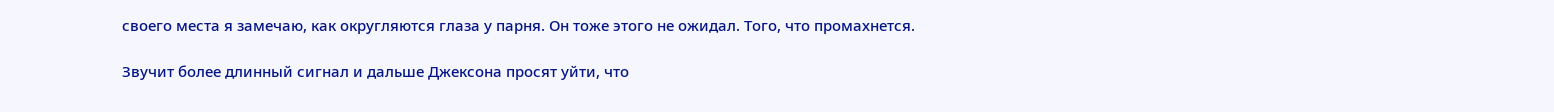своего места я замечаю, как округляются глаза у парня. Он тоже этого не ожидал. Того, что промахнется.

Звучит более длинный сигнал и дальше Джексона просят уйти, что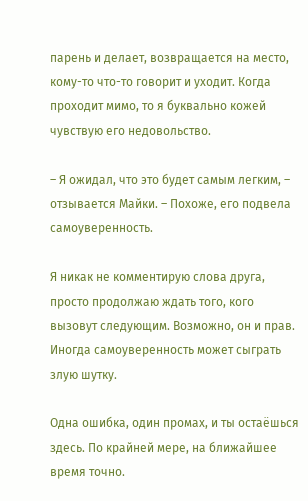парень и делает, возвращается на место, кому-то что-то говорит и уходит. Когда проходит мимо, то я буквально кожей чувствую его недовольство.

– Я ожидал, что это будет самым легким, – отзывается Майки. – Похоже, его подвела самоуверенность.

Я никак не комментирую слова друга, просто продолжаю ждать того, кого вызовут следующим. Возможно, он и прав. Иногда самоуверенность может сыграть злую шутку.

Одна ошибка, один промах, и ты остаёшься здесь. По крайней мере, на ближайшее время точно.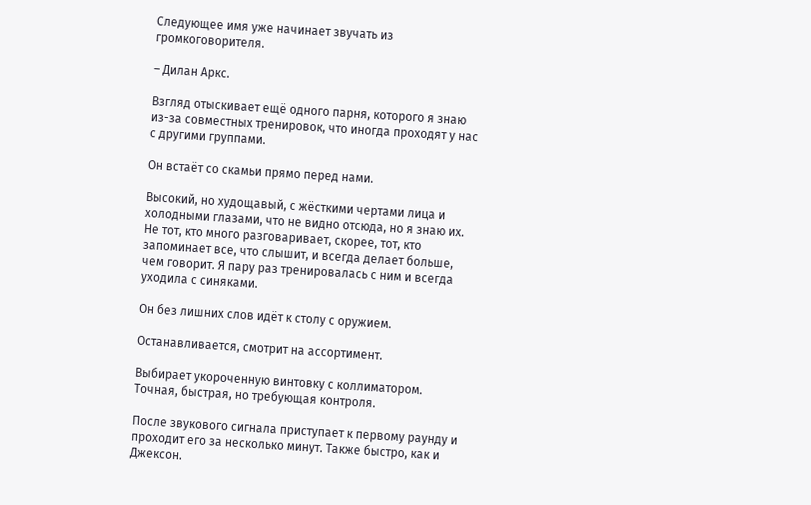Следующее имя уже начинает звучать из громкоговорителя.

– Дилан Аркс.

Взгляд отыскивает ещё одного парня, которого я знаю из-за совместных тренировок, что иногда проходят у нас с другими группами.

Он встаёт со скамьи прямо перед нами.

Высокий, но худощавый, с жёсткими чертами лица и холодными глазами, что не видно отсюда, но я знаю их. Не тот, кто много разговаривает, скорее, тот, кто запоминает все, что слышит, и всегда делает больше, чем говорит. Я пару раз тренировалась с ним и всегда уходила с синяками.

Он без лишних слов идёт к столу с оружием.

Останавливается, смотрит на ассортимент.

Выбирает укороченную винтовку с коллиматором. Точная, быстрая, но требующая контроля.

После звукового сигнала приступает к первому раунду и проходит его за несколько минут. Также быстро, как и Джексон.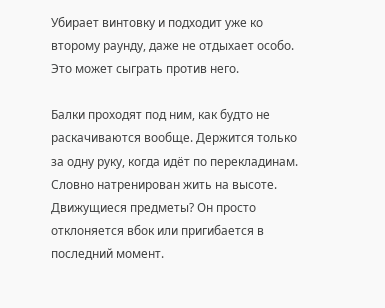Убирает винтовку и подходит уже ко второму раунду, даже не отдыхает особо. Это может сыграть против него.

Балки проходят под ним, как будто не раскачиваются вообще. Держится только за одну руку, когда идёт по перекладинам. Словно натренирован жить на высоте. Движущиеся предметы? Он просто отклоняется вбок или пригибается в последний момент.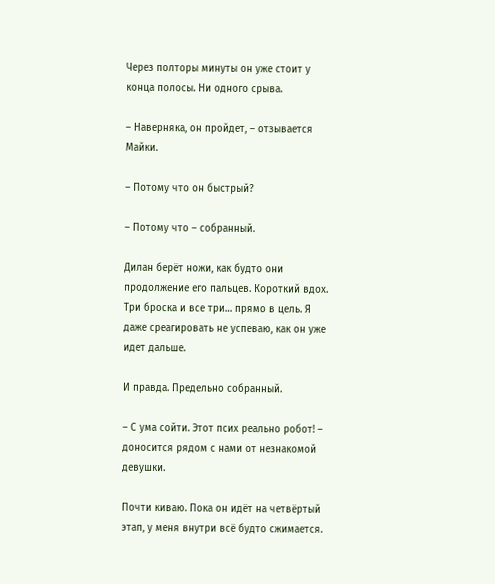Через полторы минуты он уже стоит у конца полосы. Ни одного срыва.

– Наверняка, он пройдет, – отзывается Майки.

– Потому что он быстрый?

– Потому что – собранный.

Дилан берёт ножи, как будто они продолжение его пальцев. Короткий вдох. Три броска и все три… прямо в цель. Я даже среагировать не успеваю, как он уже идет дальше.

И правда. Предельно собранный.

– С ума сойти. Этот псих реально робот! – доносится рядом с нами от незнакомой девушки.

Почти киваю. Пока он идёт на четвёртый этап, у меня внутри всё будто сжимается.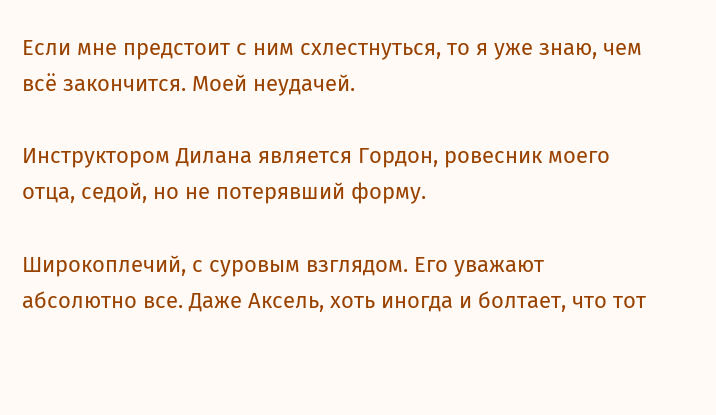Если мне предстоит с ним схлестнуться, то я уже знаю, чем всё закончится. Моей неудачей.

Инструктором Дилана является Гордон, ровесник моего отца, седой, но не потерявший форму.

Широкоплечий, с суровым взглядом. Его уважают абсолютно все. Даже Аксель, хоть иногда и болтает, что тот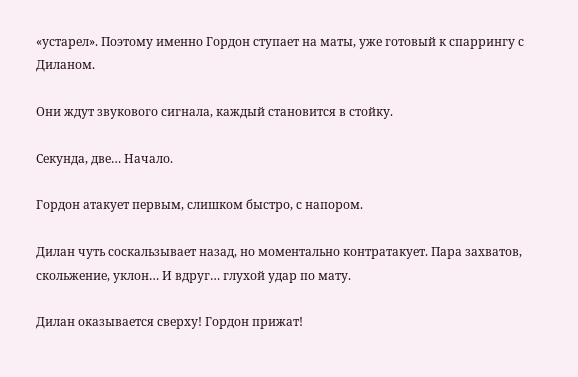«устарел». Поэтому именно Гордон ступает на маты, уже готовый к спаррингу с Диланом.

Они ждут звукового сигнала, каждый становится в стойку.

Секунда, две… Начало.

Гордон атакует первым, слишком быстро, с напором.

Дилан чуть соскальзывает назад, но моментально контратакует. Пара захватов, скольжение, уклон… И вдруг… глухой удар по мату.

Дилан оказывается сверху! Гордон прижат!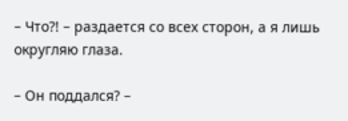– Что?! – раздается со всех сторон, а я лишь округляю глаза.

– Он поддался? –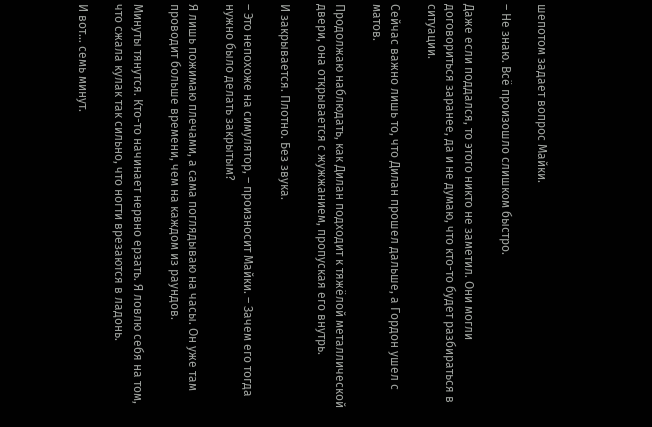шепотом задает вопрос Майки.

– Не знаю. Всё произошло слишком быстро.

Даже если поддался, то этого никто не заметил. Они могли договориться заранее, да и не думаю, что кто-то будет разбираться в ситуации.

Сейчас важно лишь то, что Дилан прошел дальше, а Гордон ушел с матов.

Продолжаю наблюдать, как Дилан подходит к тяжёлой металлической двери, она открывается с жужжанием, пропуская его внутрь.

И закрывается. Плотно. Без звука.

– Это непохоже на симулятор, – произносит Майки. – Зачем его тогда нужно было делать закрытым?

Я лишь пожимаю плечами, а сама поглядываю на часы. Он уже там проводит больше времени, чем на каждом из раундов.

Минуты тянутся. Кто-то начинает нервно ерзать. Я ловлю себя на том, что сжала кулак так сильно, что ногти врезаются в ладонь.

И вот… семь минут.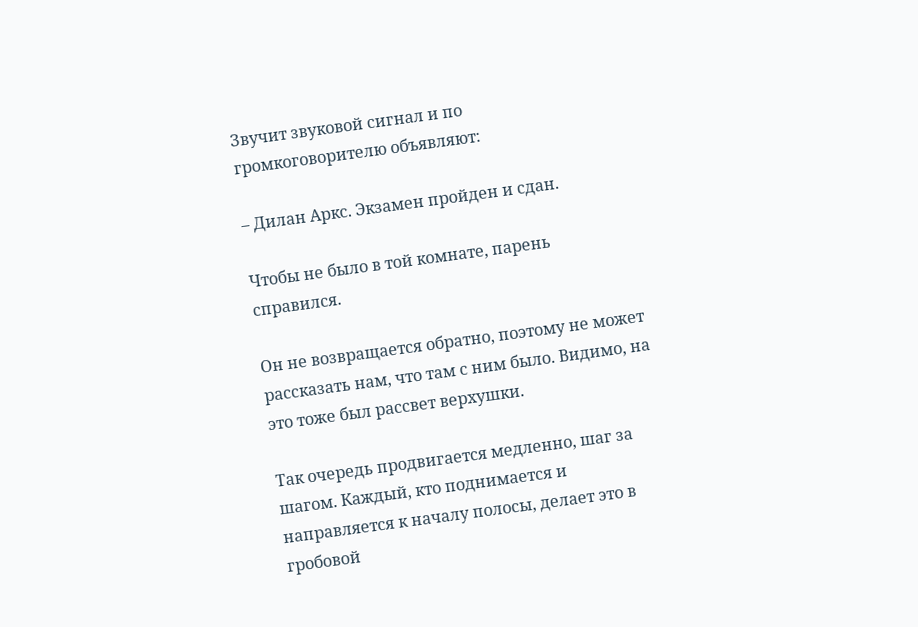Звучит звуковой сигнал и по громкоговорителю объявляют:

– Дилан Аркс. Экзамен пройден и сдан.

Чтобы не было в той комнате, парень справился.

Он не возвращается обратно, поэтому не может рассказать нам, что там с ним было. Видимо, на это тоже был рассвет верхушки.

Так очередь продвигается медленно, шаг за шагом. Каждый, кто поднимается и направляется к началу полосы, делает это в гробовой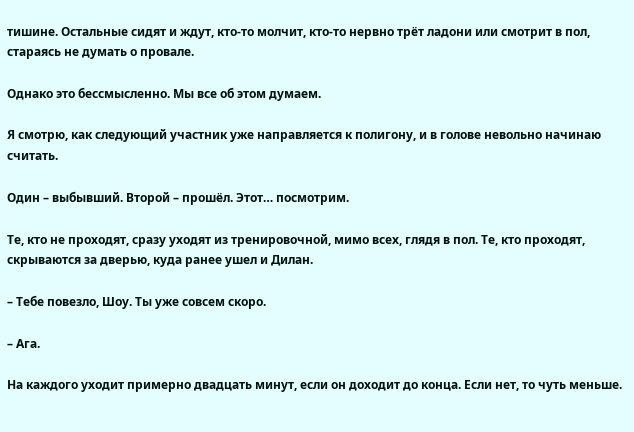тишине. Остальные сидят и ждут, кто-то молчит, кто-то нервно трёт ладони или смотрит в пол, стараясь не думать о провале.

Однако это бессмысленно. Мы все об этом думаем.

Я смотрю, как следующий участник уже направляется к полигону, и в голове невольно начинаю считать.

Один – выбывший. Второй – прошёл. Этот… посмотрим.

Те, кто не проходят, сразу уходят из тренировочной, мимо всех, глядя в пол. Те, кто проходят, скрываются за дверью, куда ранее ушел и Дилан.

– Тебе повезло, Шоу. Ты уже совсем скоро.

– Ага.

На каждого уходит примерно двадцать минут, если он доходит до конца. Если нет, то чуть меньше.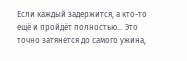Если каждый задержится, а кто-то ещё и пройдёт полностью… Это точно затянется до самого ужина,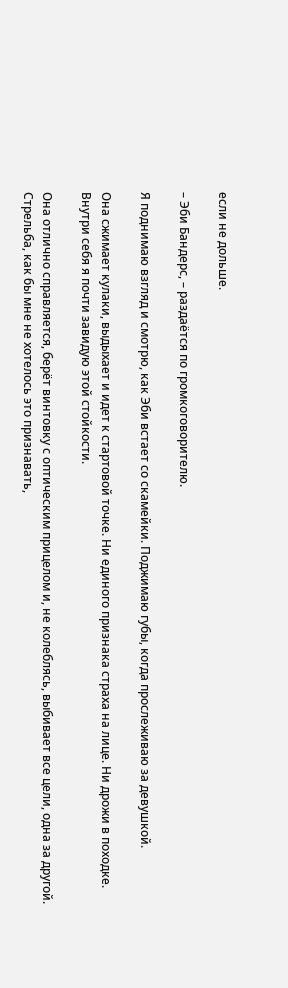если не дольше.

– Эби Бандерс, – раздаётся по громкоговорителю.

Я поднимаю взгляд и смотрю, как Эби встает со скамейки. Поджимаю губы, когда прослеживаю за девушкой.

Она сжимает кулаки, выдыхает и идет к стартовой точке. Ни единого признака страха на лице. Ни дрожи в походке. Внутри себя я почти завидую этой стойкости.

Она отлично справляется, берёт винтовку с оптическим прицелом и, не колеблясь, выбивает все цели, одна за другой. Стрельба, как бы мне не хотелось это признавать,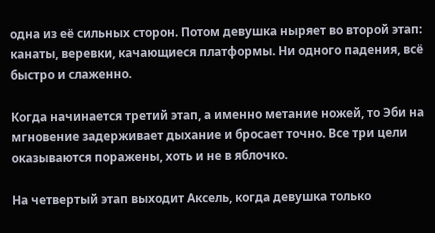одна из её сильных сторон. Потом девушка ныряет во второй этап: канаты, веревки, качающиеся платформы. Ни одного падения, всё быстро и слаженно.

Когда начинается третий этап, а именно метание ножей, то Эби на мгновение задерживает дыхание и бросает точно. Все три цели оказываются поражены, хоть и не в яблочко.

На четвертый этап выходит Аксель, когда девушка только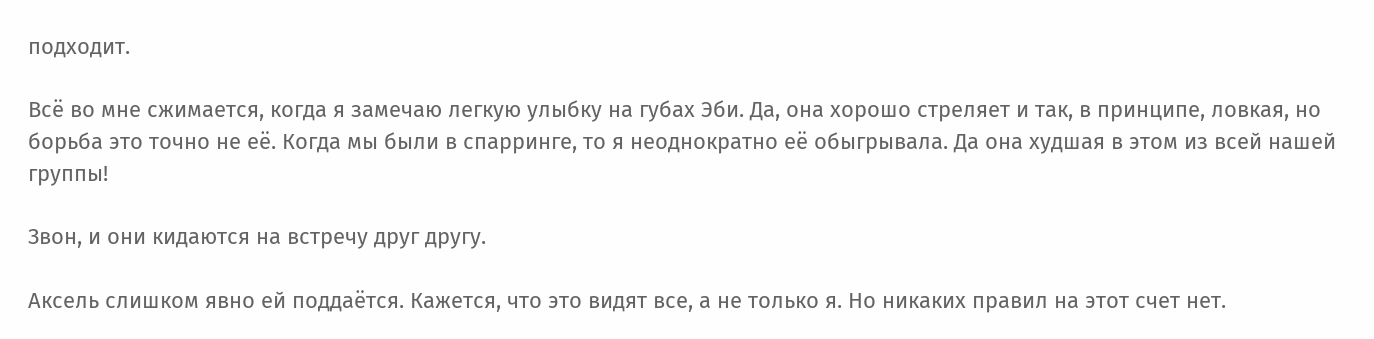подходит.

Всё во мне сжимается, когда я замечаю легкую улыбку на губах Эби. Да, она хорошо стреляет и так, в принципе, ловкая, но борьба это точно не её. Когда мы были в спарринге, то я неоднократно её обыгрывала. Да она худшая в этом из всей нашей группы!

Звон, и они кидаются на встречу друг другу.

Аксель слишком явно ей поддаётся. Кажется, что это видят все, а не только я. Но никаких правил на этот счет нет.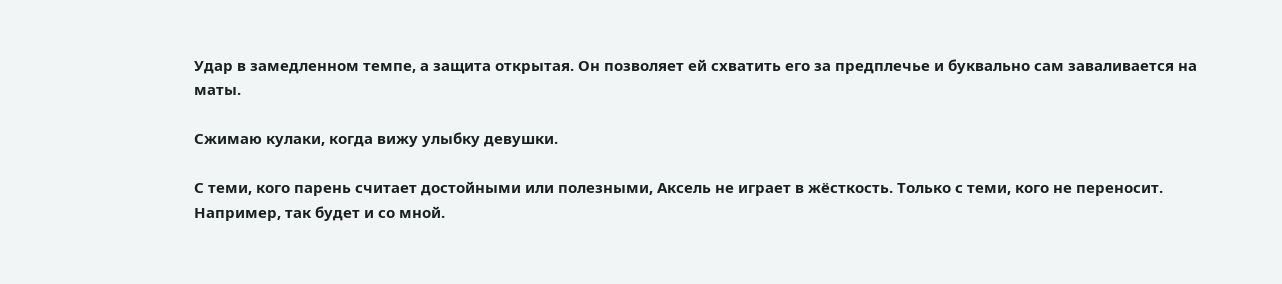Удар в замедленном темпе, а защита открытая. Он позволяет ей схватить его за предплечье и буквально сам заваливается на маты.

Сжимаю кулаки, когда вижу улыбку девушки.

С теми, кого парень считает достойными или полезными, Аксель не играет в жёсткость. Только с теми, кого не переносит. Например, так будет и со мной.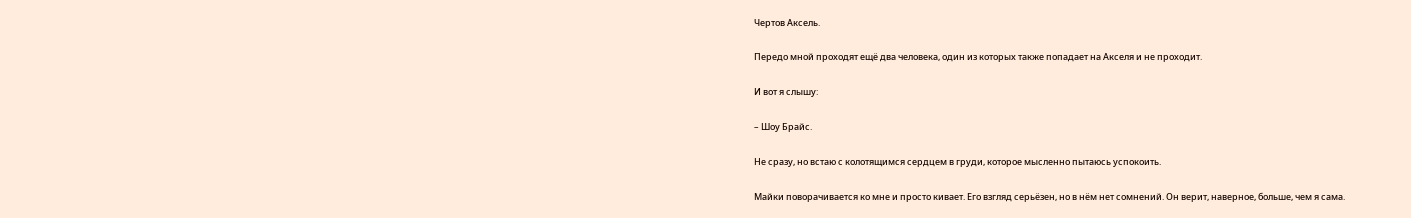Чертов Аксель.

Передо мной проходят ещё два человека, один из которых также попадает на Акселя и не проходит.

И вот я слышу:

– Шоу Брайс.

Не сразу, но встаю с колотящимся сердцем в груди, которое мысленно пытаюсь успокоить.

Майки поворачивается ко мне и просто кивает. Его взгляд серьёзен, но в нём нет сомнений. Он верит, наверное, больше, чем я сама.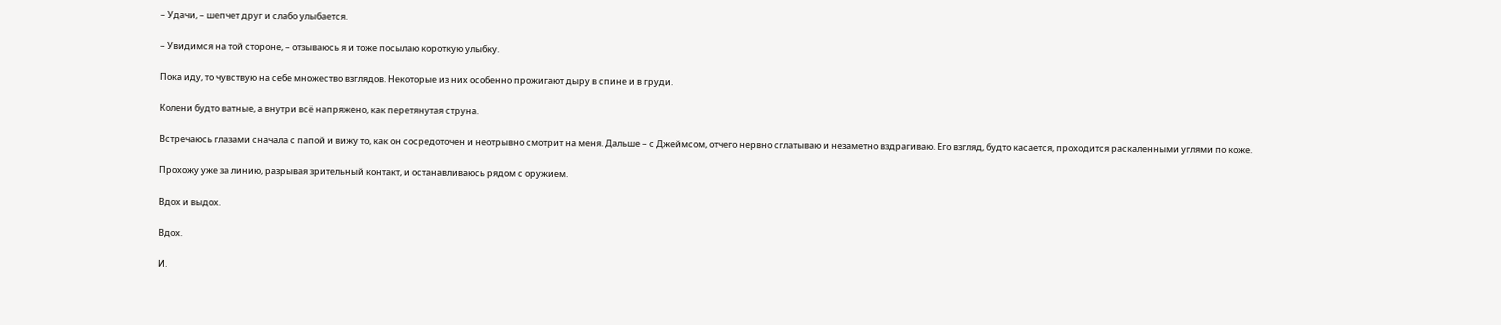– Удачи, – шепчет друг и слабо улыбается.

– Увидимся на той стороне, – отзываюсь я и тоже посылаю короткую улыбку.

Пока иду, то чувствую на себе множество взглядов. Некоторые из них особенно прожигают дыру в спине и в груди.

Колени будто ватные, а внутри всё напряжено, как перетянутая струна.

Встречаюсь глазами сначала с папой и вижу то, как он сосредоточен и неотрывно смотрит на меня. Дальше – с Джеймсом, отчего нервно сглатываю и незаметно вздрагиваю. Его взгляд, будто касается, проходится раскаленными углями по коже.

Прохожу уже за линию, разрывая зрительный контакт, и останавливаюсь рядом с оружием.

Вдох и выдох.

Вдох.

И.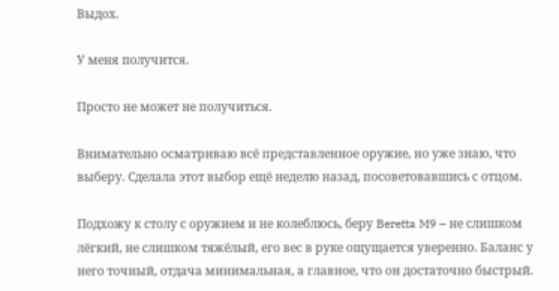Выдох.

У меня получится.

Просто не может не получиться.

Внимательно осматриваю всё представленное оружие, но уже знаю, что выберу. Сделала этот выбор ещё неделю назад, посоветовавшись с отцом.

Подхожу к столу с оружием и не колеблюсь, беру Beretta M9 – не слишком лёгкий, не слишком тяжёлый, его вес в руке ощущается уверенно. Баланс у него точный, отдача минимальная, а главное, что он достаточно быстрый.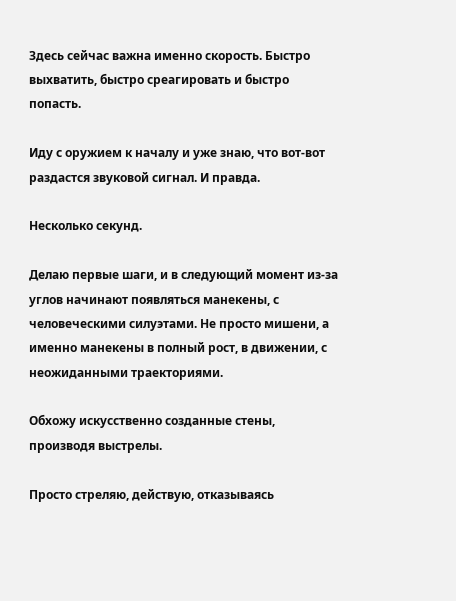Здесь сейчас важна именно скорость. Быстро выхватить, быстро среагировать и быстро попасть.

Иду с оружием к началу и уже знаю, что вот-вот раздастся звуковой сигнал. И правда.

Несколько секунд.

Делаю первые шаги, и в следующий момент из-за углов начинают появляться манекены, с человеческими силуэтами. Не просто мишени, а именно манекены в полный рост, в движении, с неожиданными траекториями.

Обхожу искусственно созданные стены, производя выстрелы.

Просто стреляю, действую, отказываясь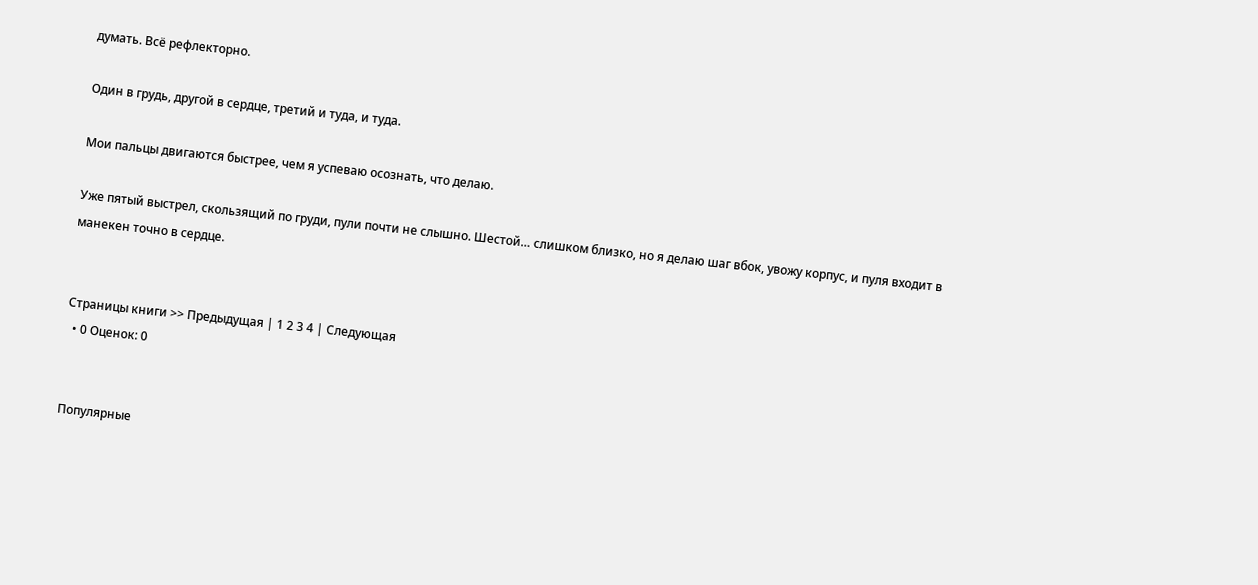думать. Всё рефлекторно.

Один в грудь, другой в сердце, третий и туда, и туда.

Мои пальцы двигаются быстрее, чем я успеваю осознать, что делаю.

Уже пятый выстрел, скользящий по груди, пули почти не слышно. Шестой… слишком близко, но я делаю шаг вбок, увожу корпус, и пуля входит в манекен точно в сердце.


Страницы книги >> Предыдущая | 1 2 3 4 | Следующая
  • 0 Оценок: 0


Популярные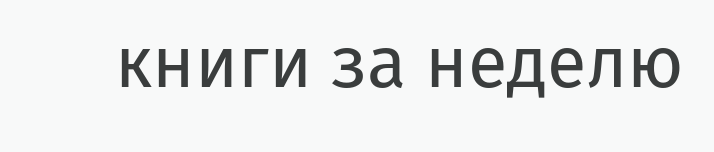книги за неделю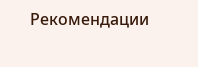Рекомендации